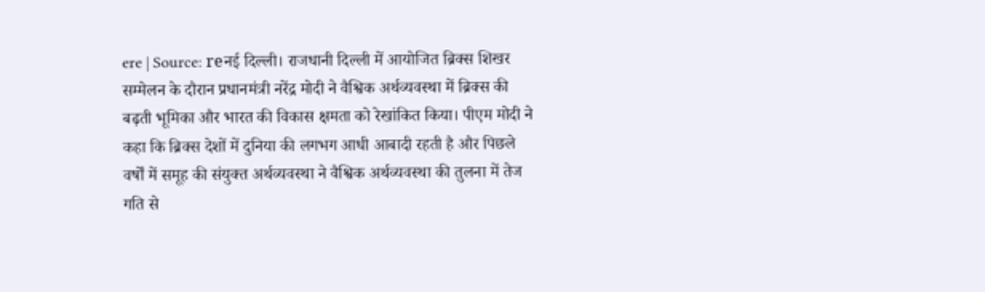ere | Source: reनई दिल्ली। राजधानी दिल्ली में आयोजित ब्रिक्स शिखर सम्मेलन के दौरान प्रधानमंत्री नरेंद्र मोदी ने वैश्विक अर्थव्यवस्था में ब्रिक्स की बढ़ती भूमिका और भारत की विकास क्षमता को रेखांकित किया। पीएम मोदी ने कहा कि ब्रिक्स देशों में दुनिया की लगभग आधी आबादी रहती है और पिछले वर्षों में समूह की संयुक्त अर्थव्यवस्था ने वैश्विक अर्थव्यवस्था की तुलना में तेज गति से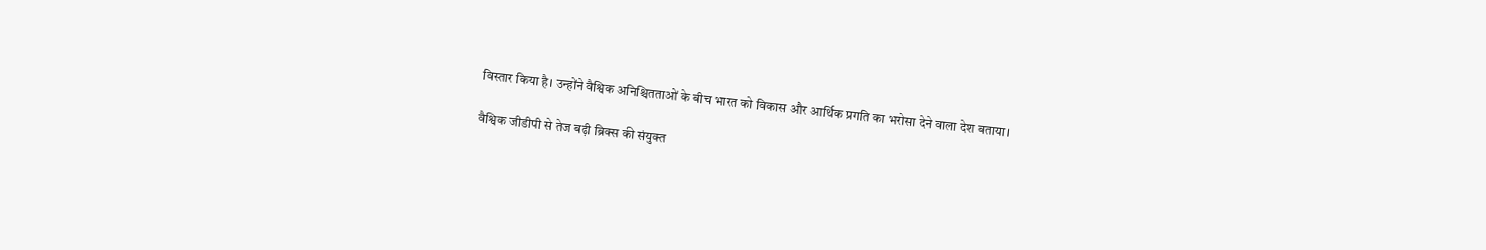विस्तार किया है। उन्होंने वैश्विक अनिश्चितताओं के बीच भारत को विकास और आर्थिक प्रगति का भरोसा देने वाला देश बताया।

वैश्विक जीडीपी से तेज बढ़ी ब्रिक्स की संयुक्त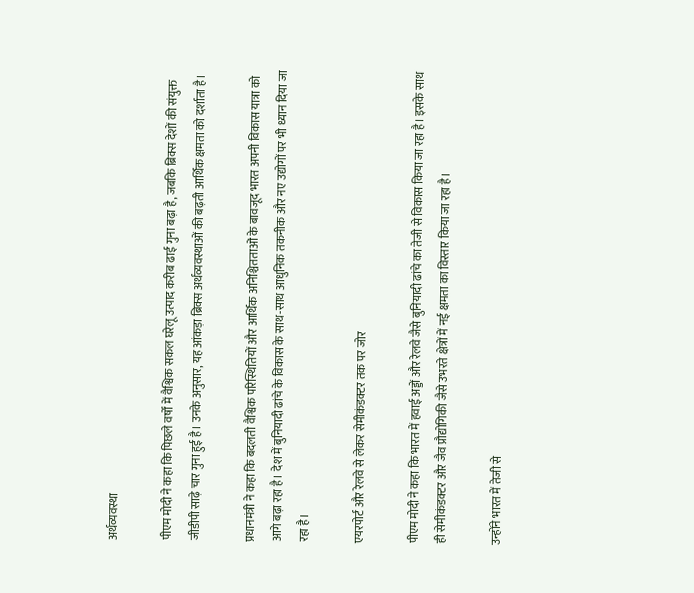अर्थव्यवस्था

पीएम मोदी ने कहा कि पिछले वर्षों में वैश्विक सकल घरेलू उत्पाद करीब ढाई गुना बढ़ा है, जबकि ब्रिक्स देशों की संयुक्त जीडीपी साढ़े चार गुना हुई है। उनके अनुसार, यह आंकड़ा ब्रिक्स अर्थव्यवस्थाओं की बढ़ती आर्थिक क्षमता को दर्शाता है।

प्रधानमंत्री ने कहा कि बदलती वैश्विक परिस्थितियों और आर्थिक अनिश्चितताओं के बावजूद भारत अपनी विकास यात्रा को आगे बढ़ा रहा है। देश में बुनियादी ढांचे के विकास के साथ-साथ आधुनिक तकनीक और नए उद्योगों पर भी ध्यान दिया जा रहा है।

एयरपोर्ट और रेलवे से लेकर सेमीकंडक्टर तक पर जोर

पीएम मोदी ने कहा कि भारत में हवाई अड्डों और रेलवे जैसे बुनियादी ढांचे का तेजी से विकास किया जा रहा है। इसके साथ ही सेमीकंडक्टर और जैव प्रौद्योगिकी जैसे उभरते क्षेत्रों में नई क्षमता का विस्तार किया जा रहा है।

उन्होंने भारत में तेजी से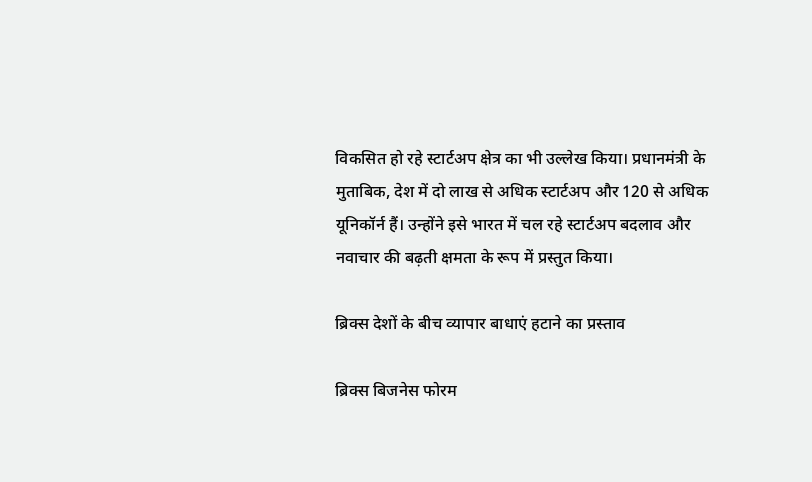विकसित हो रहे स्टार्टअप क्षेत्र का भी उल्लेख किया। प्रधानमंत्री के मुताबिक, देश में दो लाख से अधिक स्टार्टअप और 120 से अधिक यूनिकॉर्न हैं। उन्होंने इसे भारत में चल रहे स्टार्टअप बदलाव और नवाचार की बढ़ती क्षमता के रूप में प्रस्तुत किया।

ब्रिक्स देशों के बीच व्यापार बाधाएं हटाने का प्रस्ताव

ब्रिक्स बिजनेस फोरम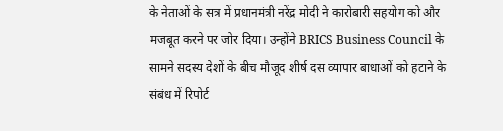के नेताओं के सत्र में प्रधानमंत्री नरेंद्र मोदी ने कारोबारी सहयोग को और मजबूत करने पर जोर दिया। उन्होंने BRICS Business Council के सामने सदस्य देशों के बीच मौजूद शीर्ष दस व्यापार बाधाओं को हटाने के संबंध में रिपोर्ट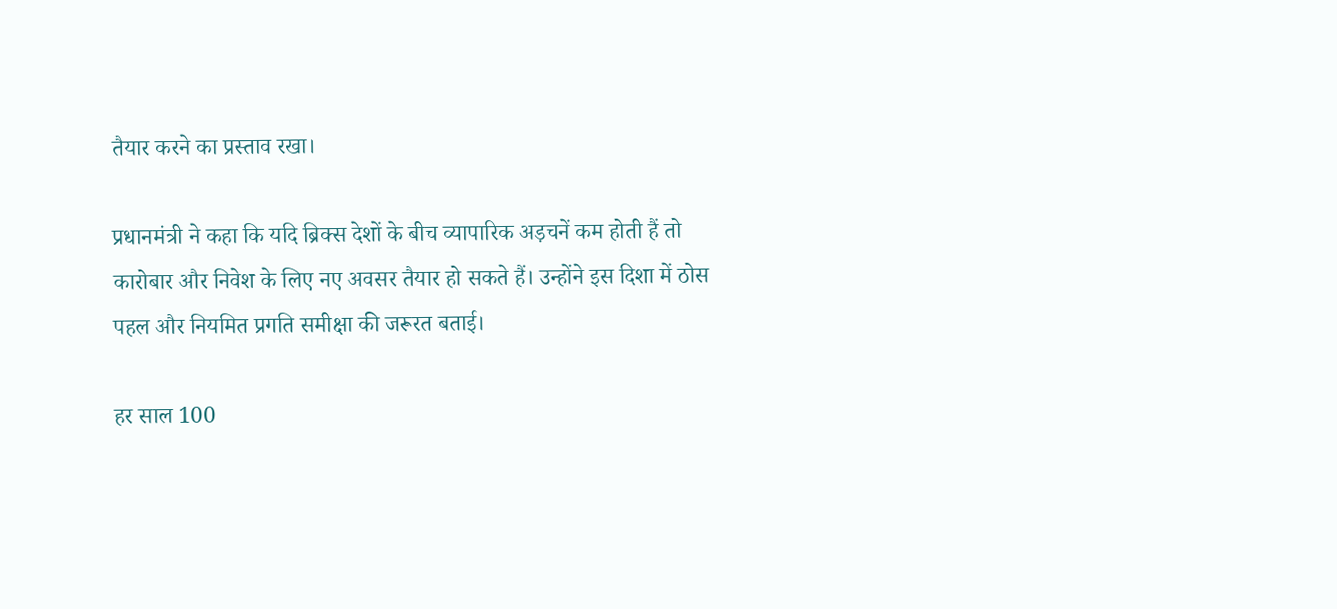तैयार करने का प्रस्ताव रखा।

प्रधानमंत्री ने कहा कि यदि ब्रिक्स देशों के बीच व्यापारिक अड़चनें कम होती हैं तो कारोबार और निवेश के लिए नए अवसर तैयार हो सकते हैं। उन्होंने इस दिशा में ठोस पहल और नियमित प्रगति समीक्षा की जरूरत बताई।

हर साल 100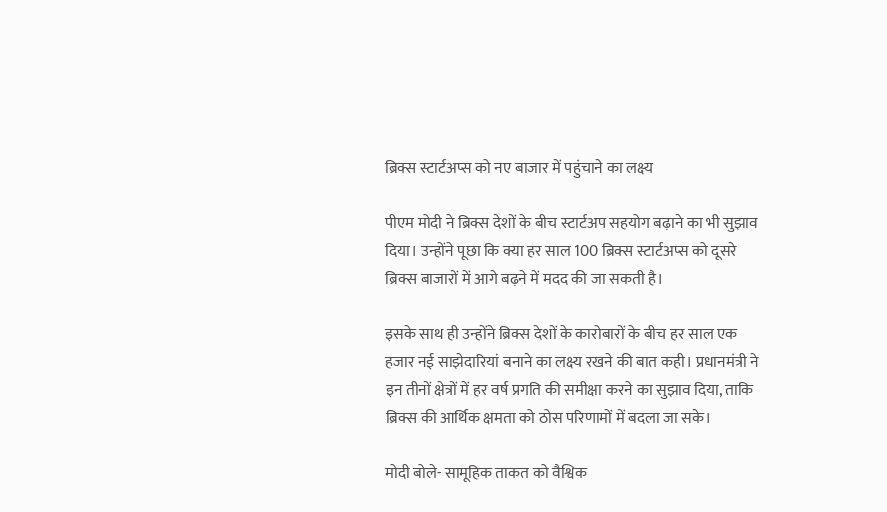ब्रिक्स स्टार्टअप्स को नए बाजार में पहुंचाने का लक्ष्य

पीएम मोदी ने ब्रिक्स देशों के बीच स्टार्टअप सहयोग बढ़ाने का भी सुझाव दिया। उन्होंने पूछा कि क्या हर साल 100 ब्रिक्स स्टार्टअप्स को दूसरे ब्रिक्स बाजारों में आगे बढ़ने में मदद की जा सकती है।

इसके साथ ही उन्होंने ब्रिक्स देशों के कारोबारों के बीच हर साल एक हजार नई साझेदारियां बनाने का लक्ष्य रखने की बात कही। प्रधानमंत्री ने इन तीनों क्षेत्रों में हर वर्ष प्रगति की समीक्षा करने का सुझाव दिया, ताकि ब्रिक्स की आर्थिक क्षमता को ठोस परिणामों में बदला जा सके।

मोदी बोले- सामूहिक ताकत को वैश्विक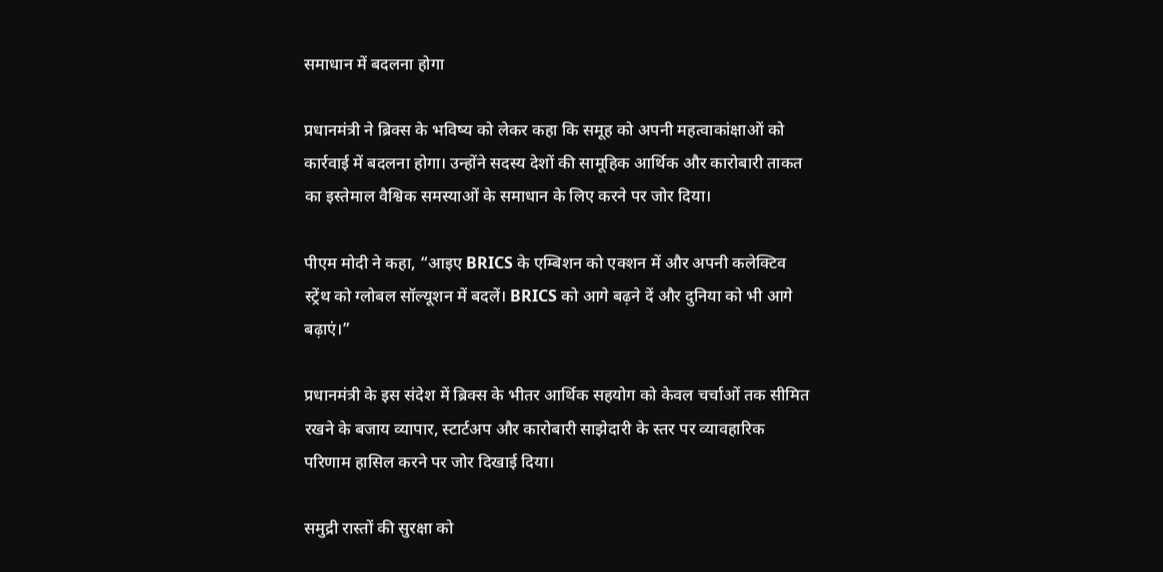समाधान में बदलना होगा

प्रधानमंत्री ने ब्रिक्स के भविष्य को लेकर कहा कि समूह को अपनी महत्वाकांक्षाओं को कार्रवाई में बदलना होगा। उन्होंने सदस्य देशों की सामूहिक आर्थिक और कारोबारी ताकत का इस्तेमाल वैश्विक समस्याओं के समाधान के लिए करने पर जोर दिया।

पीएम मोदी ने कहा, “आइए BRICS के एम्बिशन को एक्शन में और अपनी कलेक्टिव स्ट्रेंथ को ग्लोबल सॉल्यूशन में बदलें। BRICS को आगे बढ़ने दें और दुनिया को भी आगे बढ़ाएं।”

प्रधानमंत्री के इस संदेश में ब्रिक्स के भीतर आर्थिक सहयोग को केवल चर्चाओं तक सीमित रखने के बजाय व्यापार, स्टार्टअप और कारोबारी साझेदारी के स्तर पर व्यावहारिक परिणाम हासिल करने पर जोर दिखाई दिया।

समुद्री रास्तों की सुरक्षा को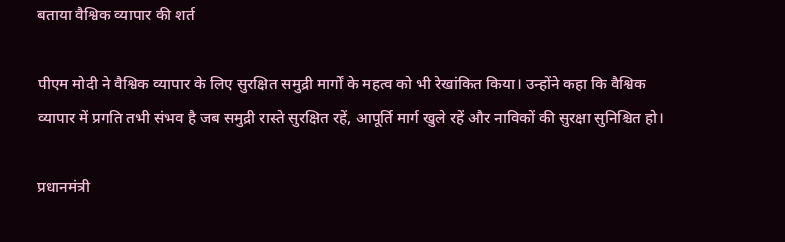बताया वैश्विक व्यापार की शर्त

पीएम मोदी ने वैश्विक व्यापार के लिए सुरक्षित समुद्री मार्गों के महत्व को भी रेखांकित किया। उन्होंने कहा कि वैश्विक व्यापार में प्रगति तभी संभव है जब समुद्री रास्ते सुरक्षित रहें, आपूर्ति मार्ग खुले रहें और नाविकों की सुरक्षा सुनिश्चित हो।

प्रधानमंत्री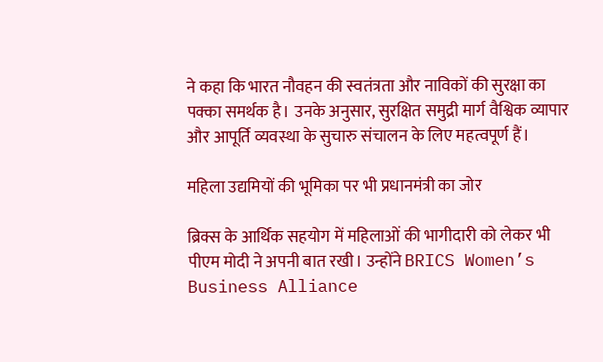ने कहा कि भारत नौवहन की स्वतंत्रता और नाविकों की सुरक्षा का पक्का समर्थक है। उनके अनुसार, सुरक्षित समुद्री मार्ग वैश्विक व्यापार और आपूर्ति व्यवस्था के सुचारु संचालन के लिए महत्वपूर्ण हैं।

महिला उद्यमियों की भूमिका पर भी प्रधानमंत्री का जोर

ब्रिक्स के आर्थिक सहयोग में महिलाओं की भागीदारी को लेकर भी पीएम मोदी ने अपनी बात रखी। उन्होंने BRICS Women’s Business Alliance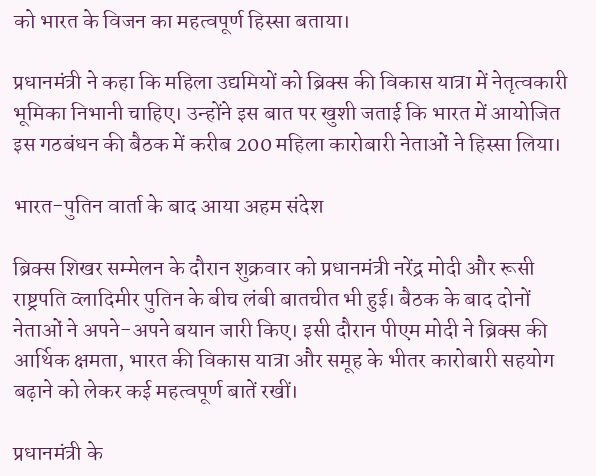को भारत के विजन का महत्वपूर्ण हिस्सा बताया।

प्रधानमंत्री ने कहा कि महिला उद्यमियों को ब्रिक्स की विकास यात्रा में नेतृत्वकारी भूमिका निभानी चाहिए। उन्होंने इस बात पर खुशी जताई कि भारत में आयोजित इस गठबंधन की बैठक में करीब 200 महिला कारोबारी नेताओं ने हिस्सा लिया।

भारत-पुतिन वार्ता के बाद आया अहम संदेश

ब्रिक्स शिखर सम्मेलन के दौरान शुक्रवार को प्रधानमंत्री नरेंद्र मोदी और रूसी राष्ट्रपति व्लादिमीर पुतिन के बीच लंबी बातचीत भी हुई। बैठक के बाद दोनों नेताओं ने अपने-अपने बयान जारी किए। इसी दौरान पीएम मोदी ने ब्रिक्स की आर्थिक क्षमता, भारत की विकास यात्रा और समूह के भीतर कारोबारी सहयोग बढ़ाने को लेकर कई महत्वपूर्ण बातें रखीं।

प्रधानमंत्री के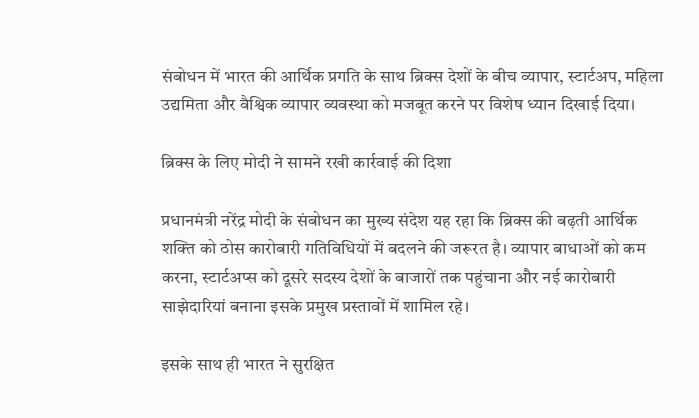संबोधन में भारत की आर्थिक प्रगति के साथ ब्रिक्स देशों के बीच व्यापार, स्टार्टअप, महिला उद्यमिता और वैश्विक व्यापार व्यवस्था को मजबूत करने पर विशेष ध्यान दिखाई दिया।

ब्रिक्स के लिए मोदी ने सामने रखी कार्रवाई की दिशा

प्रधानमंत्री नरेंद्र मोदी के संबोधन का मुख्य संदेश यह रहा कि ब्रिक्स की बढ़ती आर्थिक शक्ति को ठोस कारोबारी गतिविधियों में बदलने की जरूरत है। व्यापार बाधाओं को कम करना, स्टार्टअप्स को दूसरे सदस्य देशों के बाजारों तक पहुंचाना और नई कारोबारी साझेदारियां बनाना इसके प्रमुख प्रस्तावों में शामिल रहे।

इसके साथ ही भारत ने सुरक्षित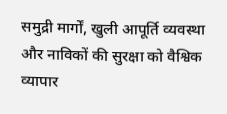समुद्री मार्गों, खुली आपूर्ति व्यवस्था और नाविकों की सुरक्षा को वैश्विक व्यापार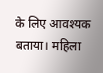के लिए आवश्यक बताया। महिला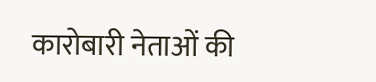कारोबारी नेताओं की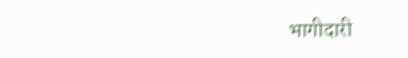भागीदारी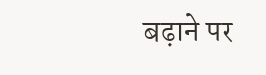बढ़ाने पर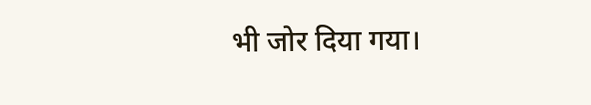भी जोर दिया गया।